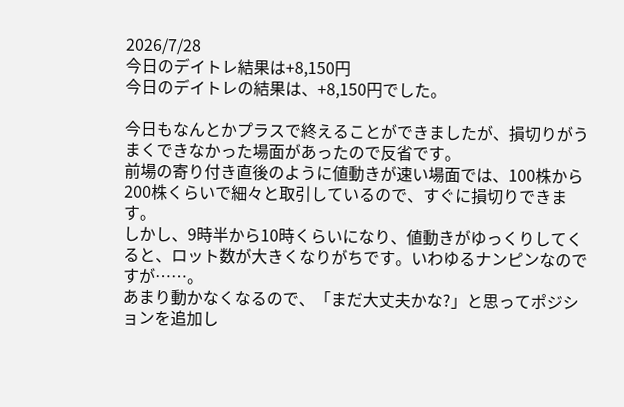2026/7/28
今日のデイトレ結果は+8,150円
今日のデイトレの結果は、+8,150円でした。

今日もなんとかプラスで終えることができましたが、損切りがうまくできなかった場面があったので反省です。
前場の寄り付き直後のように値動きが速い場面では、100株から200株くらいで細々と取引しているので、すぐに損切りできます。
しかし、9時半から10時くらいになり、値動きがゆっくりしてくると、ロット数が大きくなりがちです。いわゆるナンピンなのですが……。
あまり動かなくなるので、「まだ大丈夫かな?」と思ってポジションを追加し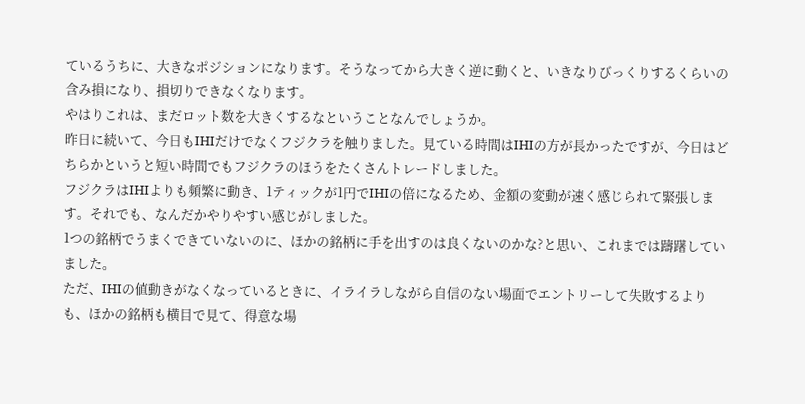ているうちに、大きなポジションになります。そうなってから大きく逆に動くと、いきなりびっくりするくらいの含み損になり、損切りできなくなります。
やはりこれは、まだロット数を大きくするなということなんでしょうか。
昨日に続いて、今日もIHIだけでなくフジクラを触りました。見ている時間はIHIの方が長かったですが、今日はどちらかというと短い時間でもフジクラのほうをたくさんトレードしました。
フジクラはIHIよりも頻繁に動き、1ティックが1円でIHIの倍になるため、金額の変動が速く感じられて緊張します。それでも、なんだかやりやすい感じがしました。
1つの銘柄でうまくできていないのに、ほかの銘柄に手を出すのは良くないのかな?と思い、これまでは躊躇していました。
ただ、IHIの値動きがなくなっているときに、イライラしながら自信のない場面でエントリーして失敗するよりも、ほかの銘柄も横目で見て、得意な場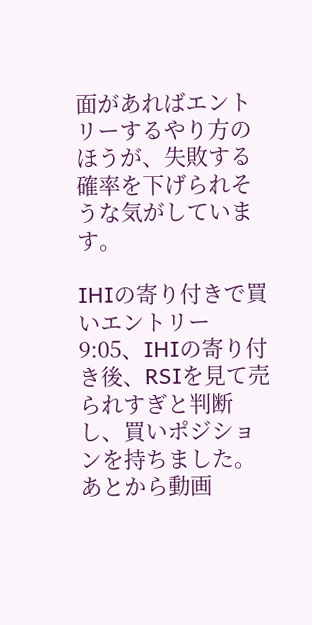面があればエントリーするやり方のほうが、失敗する確率を下げられそうな気がしています。

IHIの寄り付きで買いエントリー
9:05、IHIの寄り付き後、RSIを見て売られすぎと判断し、買いポジションを持ちました。
あとから動画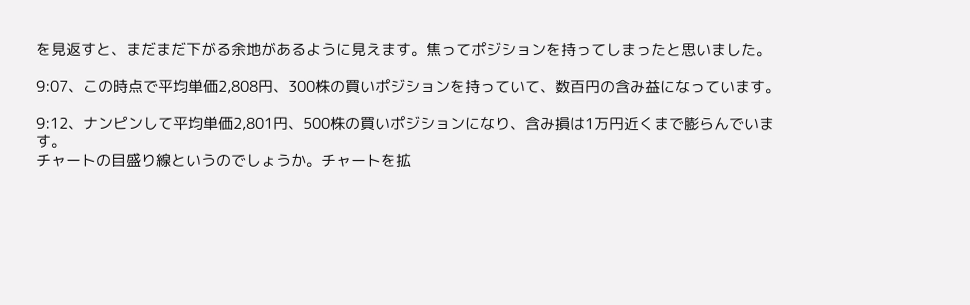を見返すと、まだまだ下がる余地があるように見えます。焦ってポジションを持ってしまったと思いました。

9:07、この時点で平均単価2,808円、300株の買いポジションを持っていて、数百円の含み益になっています。

9:12、ナンピンして平均単価2,801円、500株の買いポジションになり、含み損は1万円近くまで膨らんでいます。
チャートの目盛り線というのでしょうか。チャートを拡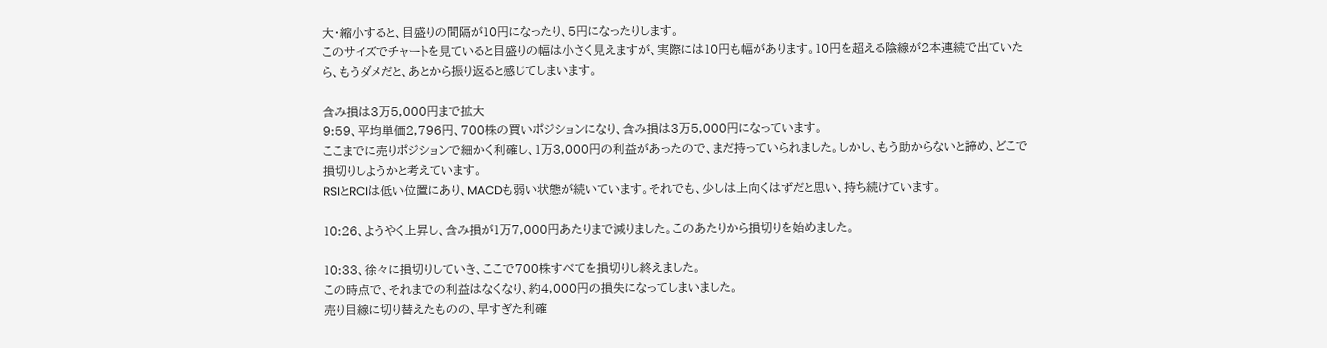大・縮小すると、目盛りの間隔が10円になったり、5円になったりします。
このサイズでチャートを見ていると目盛りの幅は小さく見えますが、実際には10円も幅があります。10円を超える陰線が2本連続で出ていたら、もうダメだと、あとから振り返ると感じてしまいます。

含み損は3万5,000円まで拡大
9:59、平均単価2,796円、700株の買いポジションになり、含み損は3万5,000円になっています。
ここまでに売りポジションで細かく利確し、1万3,000円の利益があったので、まだ持っていられました。しかし、もう助からないと諦め、どこで損切りしようかと考えています。
RSIとRCIは低い位置にあり、MACDも弱い状態が続いています。それでも、少しは上向くはずだと思い、持ち続けています。

10:26、ようやく上昇し、含み損が1万7,000円あたりまで減りました。このあたりから損切りを始めました。

10:33、徐々に損切りしていき、ここで700株すべてを損切りし終えました。
この時点で、それまでの利益はなくなり、約4,000円の損失になってしまいました。
売り目線に切り替えたものの、早すぎた利確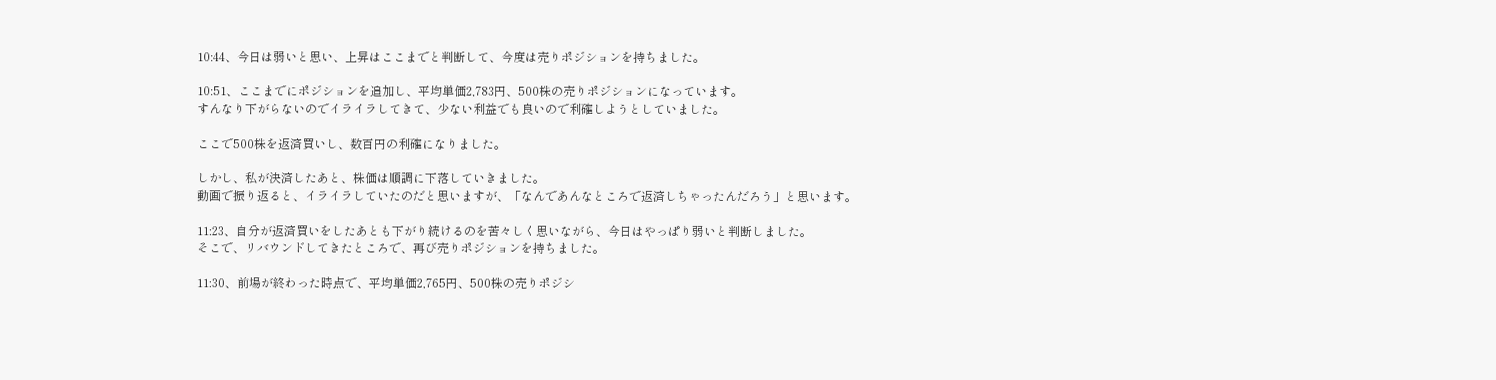10:44、今日は弱いと思い、上昇はここまでと判断して、今度は売りポジションを持ちました。

10:51、ここまでにポジションを追加し、平均単価2,783円、500株の売りポジションになっています。
すんなり下がらないのでイライラしてきて、少ない利益でも良いので利確しようとしていました。

ここで500株を返済買いし、数百円の利確になりました。

しかし、私が決済したあと、株価は順調に下落していきました。
動画で振り返ると、イライラしていたのだと思いますが、「なんであんなところで返済しちゃったんだろう」と思います。

11:23、自分が返済買いをしたあとも下がり続けるのを苦々しく思いながら、今日はやっぱり弱いと判断しました。
そこで、リバウンドしてきたところで、再び売りポジションを持ちました。

11:30、前場が終わった時点で、平均単価2,765円、500株の売りポジシ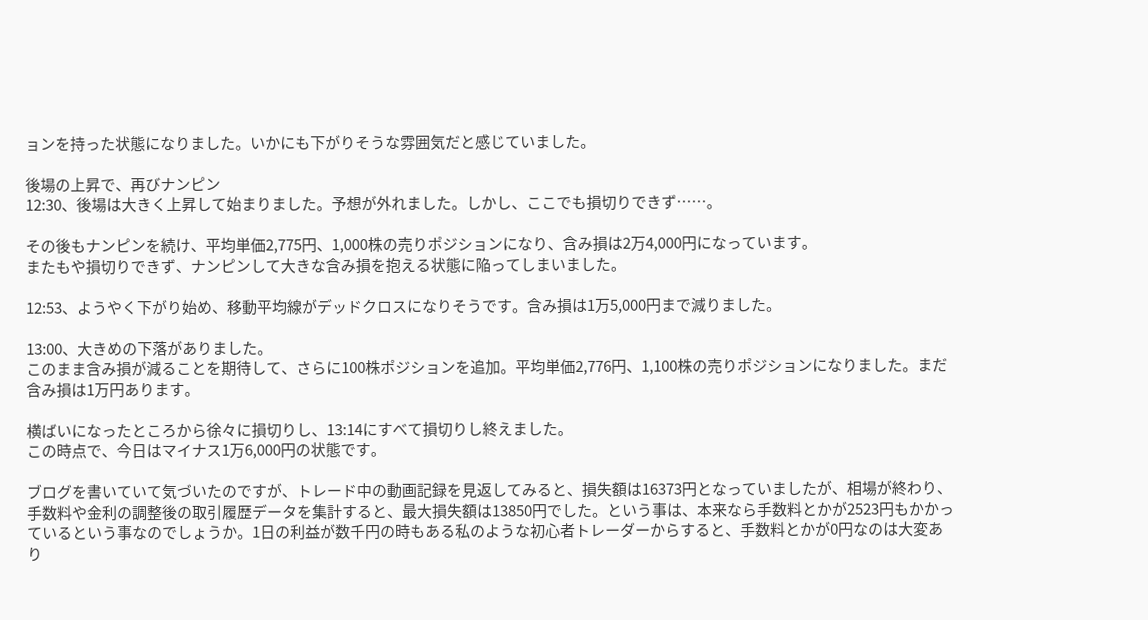ョンを持った状態になりました。いかにも下がりそうな雰囲気だと感じていました。

後場の上昇で、再びナンピン
12:30、後場は大きく上昇して始まりました。予想が外れました。しかし、ここでも損切りできず……。

その後もナンピンを続け、平均単価2,775円、1,000株の売りポジションになり、含み損は2万4,000円になっています。
またもや損切りできず、ナンピンして大きな含み損を抱える状態に陥ってしまいました。

12:53、ようやく下がり始め、移動平均線がデッドクロスになりそうです。含み損は1万5,000円まで減りました。

13:00、大きめの下落がありました。
このまま含み損が減ることを期待して、さらに100株ポジションを追加。平均単価2,776円、1,100株の売りポジションになりました。まだ含み損は1万円あります。

横ばいになったところから徐々に損切りし、13:14にすべて損切りし終えました。
この時点で、今日はマイナス1万6,000円の状態です。

ブログを書いていて気づいたのですが、トレード中の動画記録を見返してみると、損失額は16373円となっていましたが、相場が終わり、手数料や金利の調整後の取引履歴データを集計すると、最大損失額は13850円でした。という事は、本来なら手数料とかが2523円もかかっているという事なのでしょうか。1日の利益が数千円の時もある私のような初心者トレーダーからすると、手数料とかが0円なのは大変あり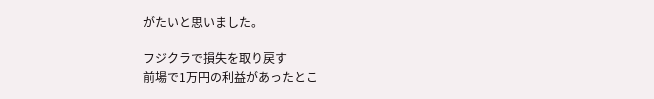がたいと思いました。

フジクラで損失を取り戻す
前場で1万円の利益があったとこ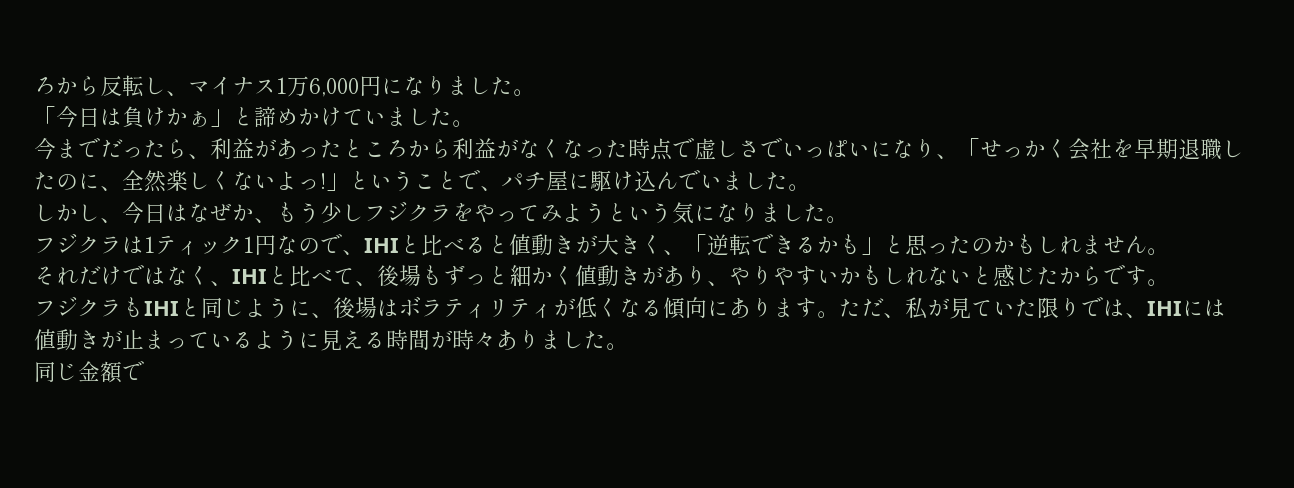ろから反転し、マイナス1万6,000円になりました。
「今日は負けかぁ」と諦めかけていました。
今までだったら、利益があったところから利益がなくなった時点で虚しさでいっぱいになり、「せっかく会社を早期退職したのに、全然楽しくないよっ!」ということで、パチ屋に駆け込んでいました。
しかし、今日はなぜか、もう少しフジクラをやってみようという気になりました。
フジクラは1ティック1円なので、IHIと比べると値動きが大きく、「逆転できるかも」と思ったのかもしれません。
それだけではなく、IHIと比べて、後場もずっと細かく値動きがあり、やりやすいかもしれないと感じたからです。
フジクラもIHIと同じように、後場はボラティリティが低くなる傾向にあります。ただ、私が見ていた限りでは、IHIには値動きが止まっているように見える時間が時々ありました。
同じ金額で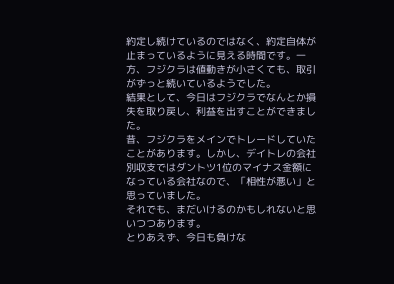約定し続けているのではなく、約定自体が止まっているように見える時間です。一方、フジクラは値動きが小さくても、取引がずっと続いているようでした。
結果として、今日はフジクラでなんとか損失を取り戻し、利益を出すことができました。
昔、フジクラをメインでトレードしていたことがあります。しかし、デイトレの会社別収支ではダントツ1位のマイナス金額になっている会社なので、「相性が悪い」と思っていました。
それでも、まだいけるのかもしれないと思いつつあります。
とりあえず、今日も負けな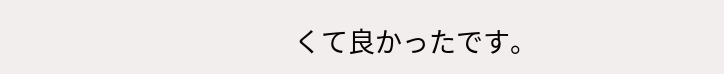くて良かったです。